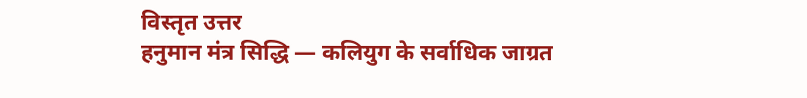विस्तृत उत्तर
हनुमान मंत्र सिद्धि — कलियुग के सर्वाधिक जाग्रत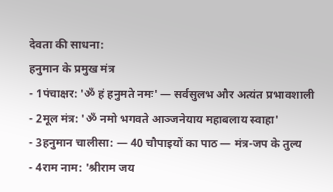देवता की साधना:
हनुमान के प्रमुख मंत्र
- 1पंचाक्षर: 'ॐ हं हनुमते नमः' — सर्वसुलभ और अत्यंत प्रभावशाली
- 2मूल मंत्र: 'ॐ नमो भगवते आञ्जनेयाय महाबलाय स्वाहा'
- 3हनुमान चालीसा: — 40 चौपाइयों का पाठ — मंत्र-जप के तुल्य
- 4राम नाम: 'श्रीराम जय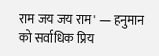राम जय जय राम' — हनुमान को सर्वाधिक प्रिय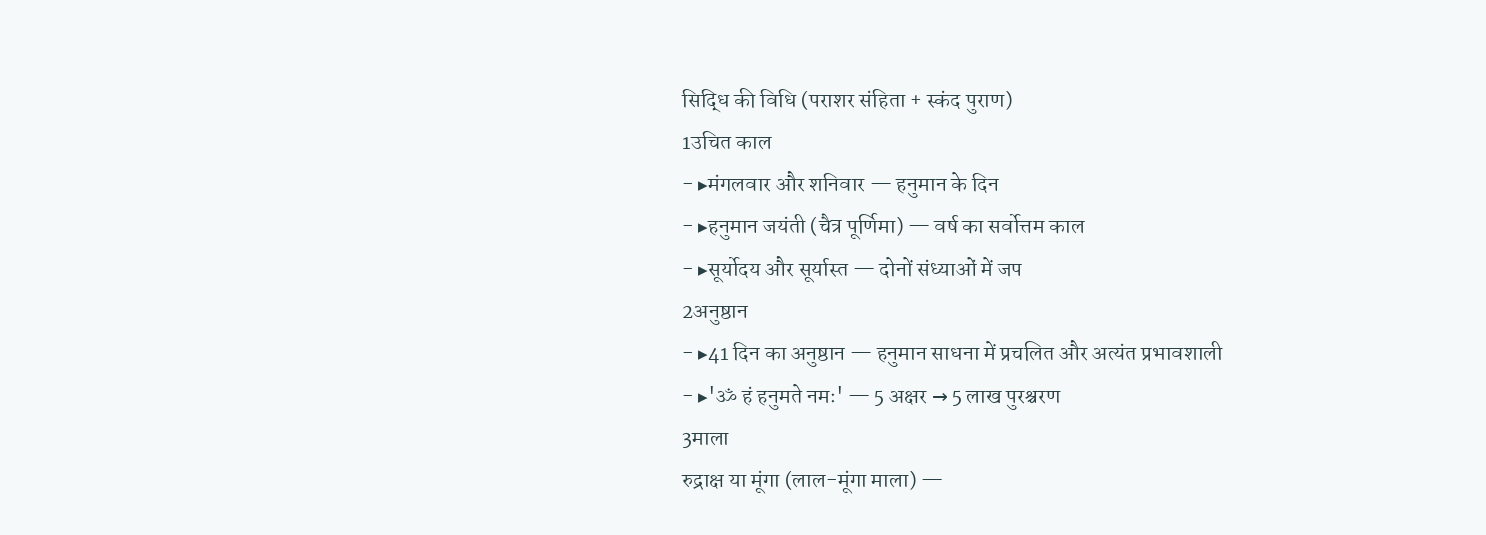सिद्धि की विधि (पराशर संहिता + स्कंद पुराण)
1उचित काल
- ▸मंगलवार और शनिवार — हनुमान के दिन
- ▸हनुमान जयंती (चैत्र पूर्णिमा) — वर्ष का सर्वोत्तम काल
- ▸सूर्योदय और सूर्यास्त — दोनों संध्याओं में जप
2अनुष्ठान
- ▸41 दिन का अनुष्ठान — हनुमान साधना में प्रचलित और अत्यंत प्रभावशाली
- ▸'ॐ हं हनुमते नमः' — 5 अक्षर → 5 लाख पुरश्चरण
3माला
रुद्राक्ष या मूंगा (लाल-मूंगा माला) —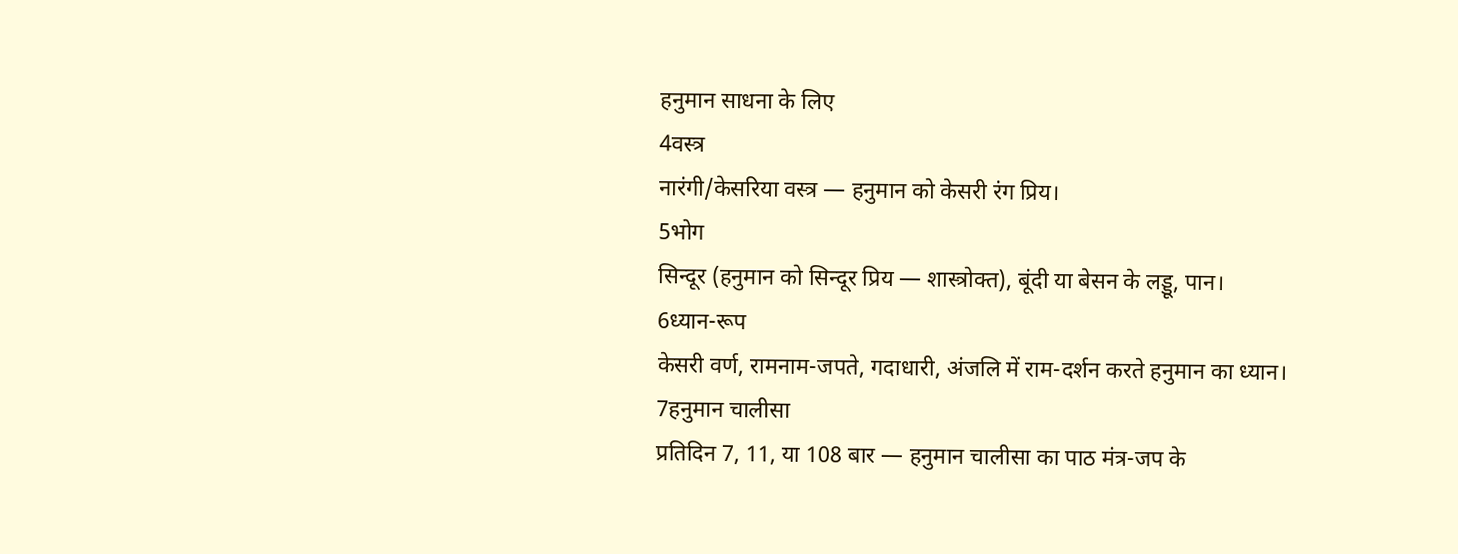हनुमान साधना के लिए
4वस्त्र
नारंगी/केसरिया वस्त्र — हनुमान को केसरी रंग प्रिय।
5भोग
सिन्दूर (हनुमान को सिन्दूर प्रिय — शास्त्रोक्त), बूंदी या बेसन के लड्डू, पान।
6ध्यान-रूप
केसरी वर्ण, रामनाम-जपते, गदाधारी, अंजलि में राम-दर्शन करते हनुमान का ध्यान।
7हनुमान चालीसा
प्रतिदिन 7, 11, या 108 बार — हनुमान चालीसा का पाठ मंत्र-जप के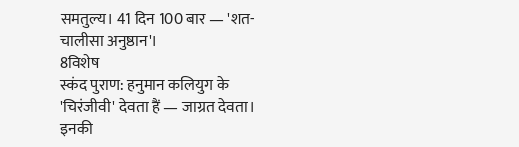समतुल्य। 41 दिन 100 बार — 'शत-चालीसा अनुष्ठान'।
8विशेष
स्कंद पुराण: हनुमान कलियुग के 'चिरंजीवी' देवता हैं — जाग्रत देवता। इनकी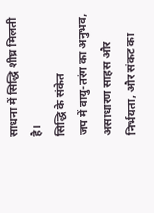साधना में सिद्धि शीघ्र मिलती है।
सिद्धि के संकेत
जप में वायु-तरंग का अनुभव, असाधारण साहस और निर्भयता, और संकट का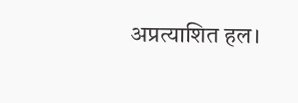अप्रत्याशित हल।